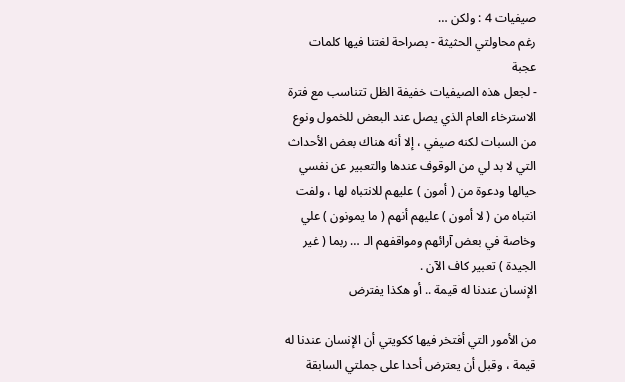صيفيات 4 : ولكن …
رغم محاولتي الحثيثة - بصراحة لغتنا فيها كلمات عجبة
- لجعل هذه الصيفيات خفيفة الظل تتناسب مع فترة الاسترخاء العام الذي يصل عند البعض للخمول ونوع من السبات لكنه صيفي ، إلا أنه هناك بعض الأحداث التي لا بد لي من الوقوف عندها والتعبير عن نفسي حيالها ودعوة من ( أمون ) عليهم للانتباه لها ، ولفت انتباه من ( لا أمون ) عليهم أنهم ( ما يمونون ) علي وخاصة في بعض آرائهم ومواقفهم الـ … ربما ( غير الجيدة ) تعبير كاف الآن .
الإنسان عندنا له قيمة .. أو هكذا يفترض

من الأمور التي أفتخر فيها ككويتي أن الإنسان عندنا له قيمة ، وقبل أن يعترض أحدا على جملتي السابقة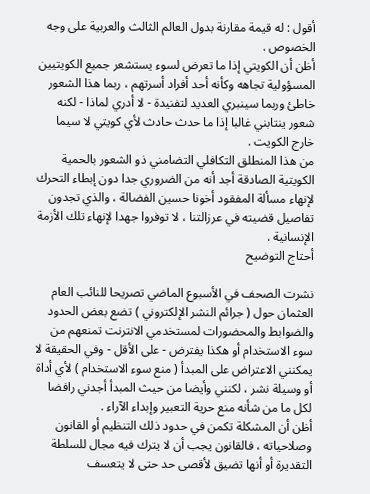أقول : له قيمة مقارنة بدول العالم الثالث والعربية على وجه الخصوص .
أظن أن الكويتي إذا ما تعرض لسوء يستشعر جميع الكويتيين المسؤولية تجاهه وكأنه أحد أفراد أسرتهم ، ربما هذا الشعور خاطئ وربما سينبري العديد لتفنيدة - لا أدري لماذا - لكنه شعور ينتابني غالبا إذا ما حدث حادث لأي كويتي لا سيما خارج الكويت .
من هذا المنطلق التكافلي التضامني ذو الشعور بالحمية الكويتية الصادقة أجد أنه من الضروري جدا دون إبطاء التحرك لإنهاء مسألة المفقود أخونا حسين الفضالة ، والذي تجدون تفاصيل قضيته في عرزالتنا ، لا توفروا جهدا لإنهاء تلك الأزمة الإنسانية .
أحتاج التوضيح

نشرت الصحف في الأسبوع الماضي تصريحا للنائب العام العثمان حول ( جرائم النشر الإلكتروني ) تضع بعض الحدود والضوابط والمحضورات لمستخدمي الانترنت تمنعهم من سوء الاستخدام أو هكذا يفترض - على الأقل - وفي الحقيقة لا يمكنني الاعتراض على المبدأ ( منع سوء الاستخدام ) لأي أداة أو وسيلة نشر ، لكنني وأيضا من حيث المبدأ أجدني رافضا لكل ما من شأنه منع حرية التعبير وإبداء الآراء .
أظن أن المشكلة تكمن في حدود ذلك التنظيم أو القانون وصلاحياته ، فالقانون يجب أن لا يترك فيه مجال للسلطة التقديرة أو أنها تضيق لأقصى حد حتى لا يتعسف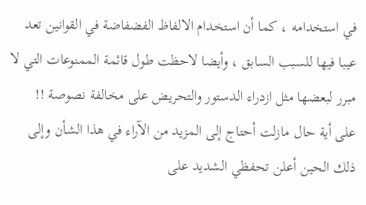في استخدامه ، كما أن استخدام الالفاظ الفضفاضة في القوانين تعد عيبا فيها للسبب السابق ، وأيضا لاحظت طول قائمة الممنوعات التي لا مبرر لبعضها مثل ازدراء الدستور والتحريض على مخالفة نصوصة !!
على أية حال مازلت أحتاج إلى المزيد من الآراء في هذا الشأن وإلى ذلك الحين أعلن تحفظي الشديد على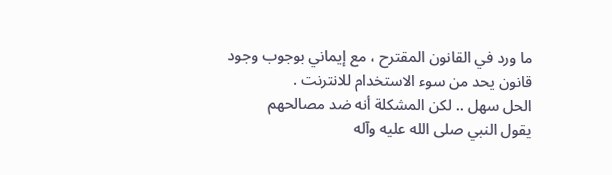ما ورد في القانون المقترح ، مع إيماني بوجوب وجود قانون يحد من سوء الاستخدام للانترنت .
الحل سهل .. لكن المشكلة أنه ضد مصالحهم
يقول النبي صلى الله عليه وآله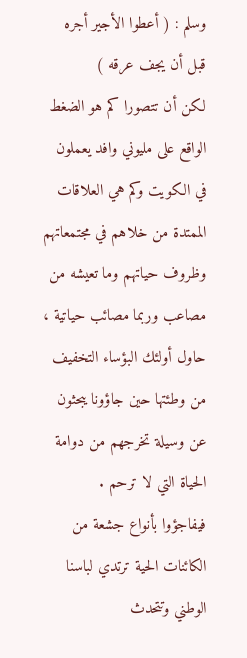وسلم : ( أعطوا الأجير أجره قبل أن يجف عرقه )
لكن أن تتصورا كم هو الضغط الواقع على مليوني وافد يعملون في الكويت وكم هي العلاقات الممتدة من خلاهم في مجتمعاتهم وظروف حياتهم وما تعيشه من مصاعب وربما مصائب حياتية ، حاول أولئك البؤساء التخفيف من وطئتها حين جاؤونا يبحثون عن وسيلة تخرجهم من دوامة الحياة التي لا ترحم .
فيفاجؤوا بأنواع جشعة من الكائنات الحية ترتدي لباسنا الوطني وتتحدث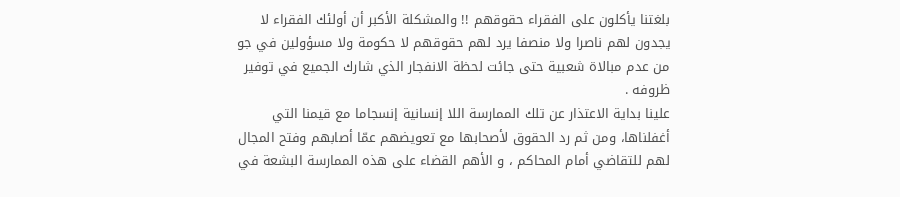بلغتنا يأكلون على الفقراء حقوقهم !! والمشكلة الأكبر أن أولئك الفقراء لا يجدون لهم ناصرا ولا منصفا يرد لهم حقوقهم لا حكومة ولا مسؤولين في جو من عدم مبالاة شعبية حتى جائت لحظة الانفجار الذي شارك الجميع في توفير ظروفه .
علينا بداية الاعتذار عن تلك الممارسة اللا إنسانية إنسجاما مع قيمنا التي أغفلناها، ومن ثم رد الحقوق لأصحابها مع تعويضهم عمّا أصابهم وفتح المجال لهم للتقاضي أمام المحاكم ، و الأهم القضاء على هذه الممارسة البشعة في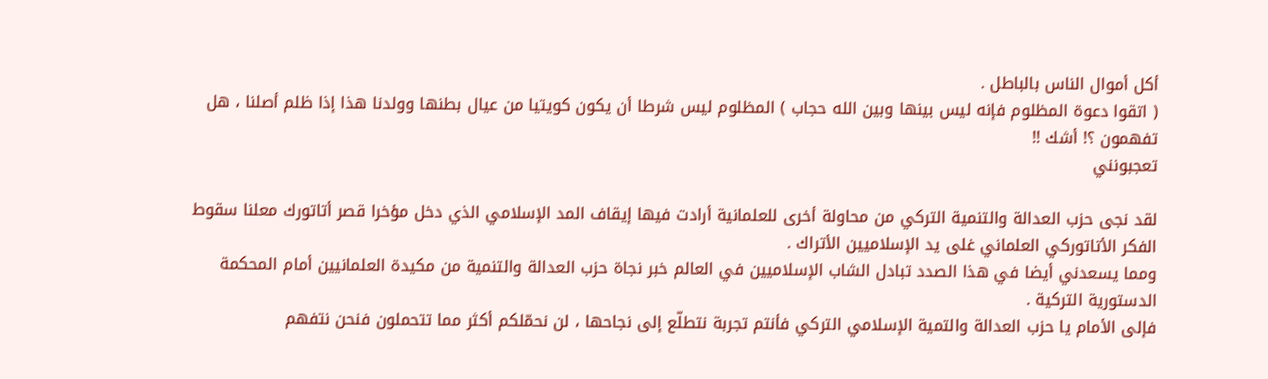أكل أموال الناس بالباطل .
( اتقوا دعوة المظلوم فإنه ليس بينها وبين الله حجاب ) المظلوم ليس شرطا أن يكون كويتيا من عيال بطنها وولدنا هذا إذا ظلم أصلنا ، هل تفهمون ؟! أشك !!
تعجبونني

لقد نجى حزب العدالة والتنمية التركي من محاولة أخرى للعلمانية أرادت فيها إيقاف المد الإسلامي الذي دخل مؤخرا قصر أتاتورك معلنا سقوط الفكر الأتاتوركي العلماني غلى يد الإسلاميين الأتراك .
ومما يسعدني أيضا في هذا الصدد تبادل الشاب الإسلاميين في العالم خبر نجاة حزب العدالة والتنمية من مكيدة العلمانيين أمام المحكمة الدستورية التركية .
فإلى الأمام يا حزب العدالة والتمية الإسلامي التركي فأنتم تجربة نتطلّع إلى نجاحها ، لن نحمّلكم أكثر مما تتحملون فنحن نتفهم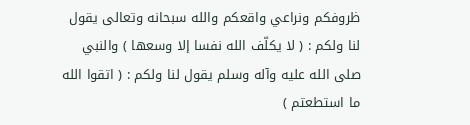ظروفكم ونراعي واقعكم والله سبحانه وتعالى يقول لنا ولكم : ( لا يكلّف الله نفسا إلا وسعها ) والنبي صلى الله عليه وآله وسلم يقول لنا ولكم : ( اتقوا الله ما استطعتم )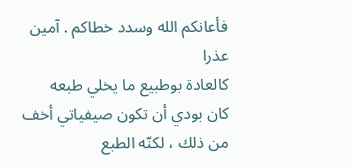فأعانكم الله وسدد خطاكم . آمين
عذرا
كالعادة بوطبيع ما يخلي طبعه
كان بودي أن تكون صيفياتي أخف من ذلك ، لكنّه الطبع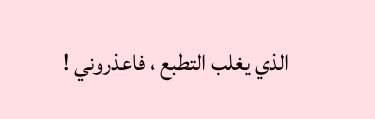الذي يغلب التطبع ، فاعذروني !